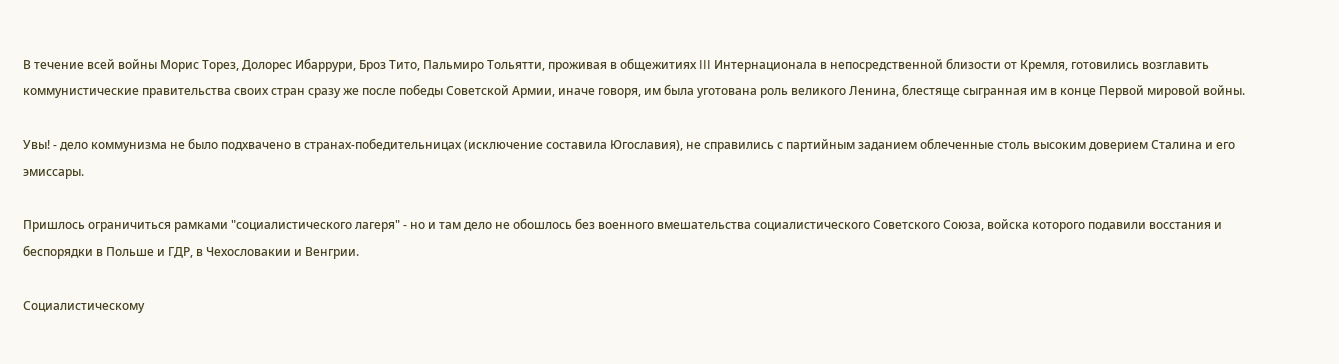В течение всей войны Морис Торез, Долорес Ибаррури, Броз Тито, Пальмиро Тольятти, проживая в общежитиях III Интернационала в непосредственной близости от Кремля, готовились возглавить коммунистические правительства своих стран сразу же после победы Советской Армии, иначе говоря, им была уготована роль великого Ленина, блестяще сыгранная им в конце Первой мировой войны.

Увы! - дело коммунизма не было подхвачено в странах-победительницах (исключение составила Югославия), не справились с партийным заданием облеченные столь высоким доверием Сталина и его эмиссары.

Пришлось ограничиться рамками "социалистического лагеря" - но и там дело не обошлось без военного вмешательства социалистического Советского Союза, войска которого подавили восстания и беспорядки в Польше и ГДР, в Чехословакии и Венгрии.

Социалистическому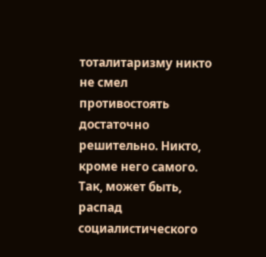тоталитаризму никто не смел противостоять достаточно решительно. Никто, кроме него самого. Так, может быть, распад социалистического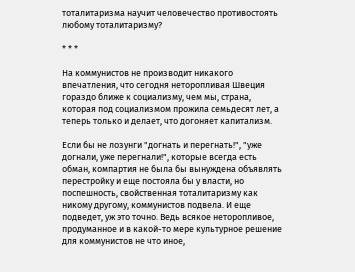тоталитаризма научит человечество противостоять любому тоталитаризму?

* * *

На коммунистов не производит никакого впечатления, что сегодня неторопливая Швеция гораздо ближе к социализму, чем мы, страна, которая под социализмом прожила семьдесят лет, а теперь только и делает, что догоняет капитализм.

Если бы не лозунги "догнать и перегнать!", "уже догнали, уже перегнали!", которые всегда есть обман, компартия не была бы вынуждена объявлять перестройку и еще постояла бы у власти, но поспешность, свойственная тоталитаризму как никому другому, коммунистов подвела. И еще подведет, уж это точно. Ведь всякое неторопливое, продуманное и в какой-то мере культурное решение для коммунистов не что иное,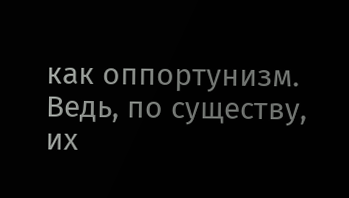как оппортунизм. Ведь, по существу, их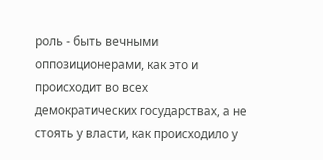роль - быть вечными оппозиционерами, как это и происходит во всех демократических государствах, а не стоять у власти, как происходило у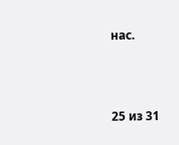нас.



25 из 31